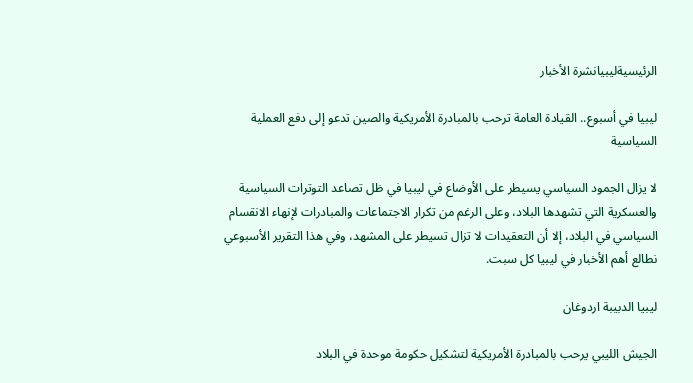الرئيسيةليبيانشرة الأخبار

ليبيا في أسبوع.. القيادة العامة ترحب بالمبادرة الأمريكية والصين تدعو إلى دفع العملية السياسية

لا يزال الجمود السياسي يسيطر على الأوضاع في ليبيا في ظل تصاعد التوترات السياسية والعسكرية التي تشهدها البلاد، وعلى الرغم من تكرار الاجتماعات والمبادرات لإنهاء الانقسام السياسي في البلاد، إلا أن التعقيدات لا تزال تسيطر على المشهد، وفي هذا التقرير الأسبوعي نطالع أهم الأخبار في ليبيا كل سبت.

ليبيا الدبيبة اردوغان

الجيش الليبي يرحب بالمبادرة الأمريكية لتشكيل حكومة موحدة في البلاد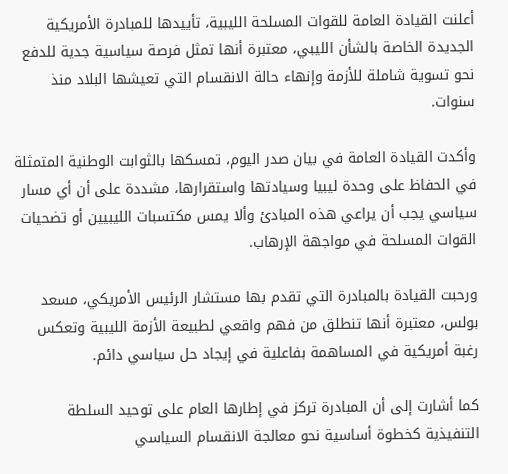أعلنت القيادة العامة للقوات المسلحة الليبية، تأييدها للمبادرة الأمريكية الجديدة الخاصة بالشأن الليبي، معتبرة أنها تمثل فرصة سياسية جدية للدفع نحو تسوية شاملة للأزمة وإنهاء حالة الانقسام التي تعيشها البلاد منذ سنوات.

وأكدت القيادة العامة في بيان صدر اليوم، تمسكها بالثوابت الوطنية المتمثلة في الحفاظ على وحدة ليبيا وسيادتها واستقرارها، مشددة على أن أي مسار سياسي يجب أن يراعي هذه المبادئ وألا يمس مكتسبات الليبيين أو تضحيات القوات المسلحة في مواجهة الإرهاب.

ورحبت القيادة بالمبادرة التي تقدم بها مستشار الرئيس الأمريكي، مسعد بولس، معتبرة أنها تنطلق من فهم واقعي لطبيعة الأزمة الليبية وتعكس رغبة أمريكية في المساهمة بفاعلية في إيجاد حل سياسي دائم.

كما أشارت إلى أن المبادرة تركز في إطارها العام على توحيد السلطة التنفيذية كخطوة أساسية نحو معالجة الانقسام السياسي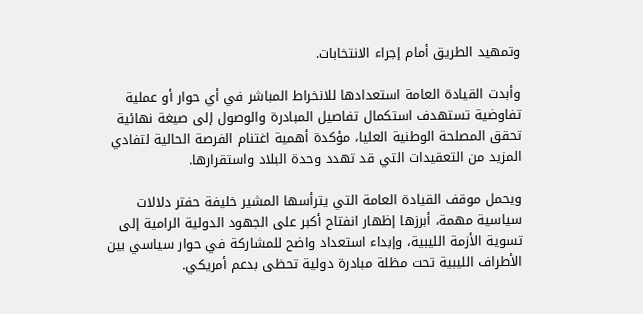وتمهيد الطريق أمام إجراء الانتخابات.

وأبدت القيادة العامة استعدادها للانخراط المباشر في أي حوار أو عملية تفاوضية تستهدف استكمال تفاصيل المبادرة والوصول إلى صيغة نهائية تحقق المصلحة الوطنية العليا، مؤكدة أهمية اغتنام الفرصة الحالية لتفادي المزيد من التعقيدات التي قد تهدد وحدة البلاد واستقرارها.

ويحمل موقف القيادة العامة التي يترأسها المشير خليفة حفتر دلالات سياسية مهمة، أبرزها إظهار انفتاح أكبر على الجهود الدولية الرامية إلى تسوية الأزمة الليبية، وإبداء استعداد واضح للمشاركة في حوار سياسي بين الأطراف الليبية تحت مظلة مبادرة دولية تحظى بدعم أمريكي.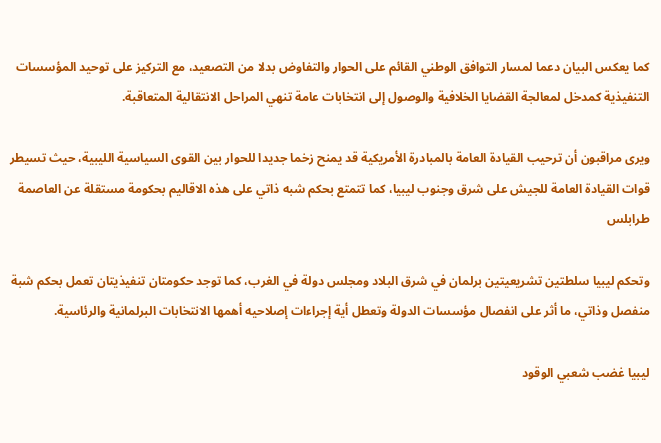كما يعكس البيان دعما لمسار التوافق الوطني القائم على الحوار والتفاوض بدلا من التصعيد، مع التركيز على توحيد المؤسسات التنفيذية كمدخل لمعالجة القضايا الخلافية والوصول إلى انتخابات عامة تنهي المراحل الانتقالية المتعاقبة.

ويرى مراقبون أن ترحيب القيادة العامة بالمبادرة الأمريكية قد يمنح زخما جديدا للحوار بين القوى السياسية الليبية، حيث تسيطر قوات القيادة العامة للجيش على شرق وجنوب ليبيا، كما تتمتع بحكم شبه ذاتي على هذه الاقاليم بحكومة مستقلة عن العاصمة طرابلس

وتحكم ليبيا سلطتين تشريعيتين برلمان في شرق البلاد ومجلس دولة في الغرب، كما توجد حكومتان تنفيذيتان تعمل بحكم شبة منفصل وذاتي، ما أثر على انفصال مؤسسات الدولة وتعطل أية إجراءات إصلاحيه أهمها الانتخابات البرلمانية والرئاسية.

ليبيا غضب شعبي الوقود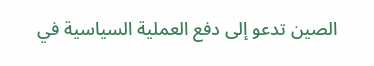الصين تدعو إلى دفع العملية السياسية في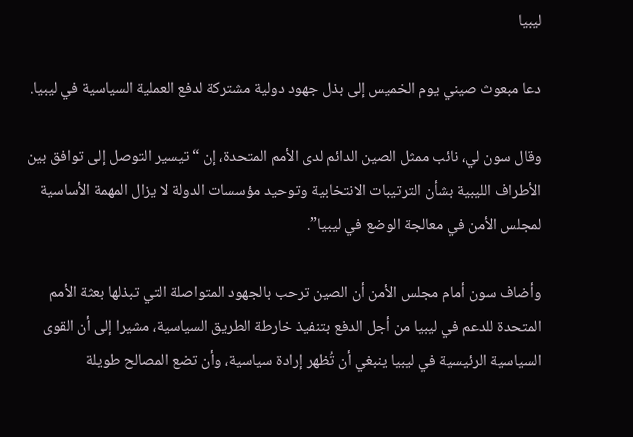ليبيا

دعا مبعوث صيني يوم الخميس إلى بذل جهود دولية مشتركة لدفع العملية السياسية في ليبيا.

وقال سون لي، نائب ممثل الصين الدائم لدى الأمم المتحدة، إن “تيسير التوصل إلى توافق بين الأطراف الليبية بشأن الترتيبات الانتخابية وتوحيد مؤسسات الدولة لا يزال المهمة الأساسية لمجلس الأمن في معالجة الوضع في ليبيا”.

وأضاف سون أمام مجلس الأمن أن الصين ترحب بالجهود المتواصلة التي تبذلها بعثة الأمم المتحدة للدعم في ليبيا من أجل الدفع بتنفيذ خارطة الطريق السياسية، مشيرا إلى أن القوى السياسية الرئيسية في ليبيا ينبغي أن تُظهر إرادة سياسية، وأن تضع المصالح طويلة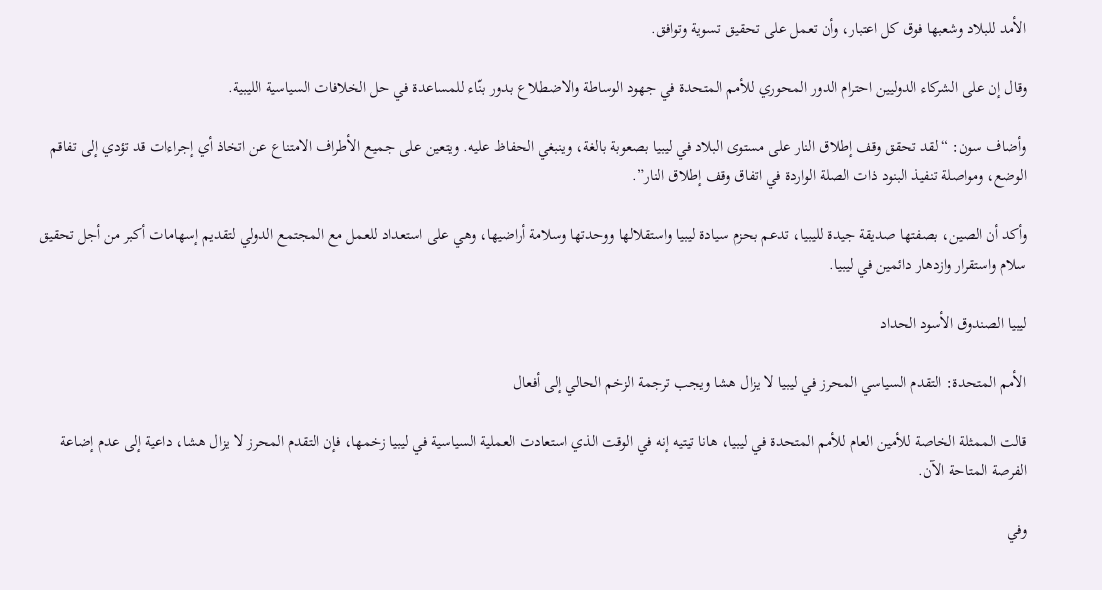الأمد للبلاد وشعبها فوق كل اعتبار، وأن تعمل على تحقيق تسوية وتوافق.

وقال إن على الشركاء الدوليين احترام الدور المحوري للأمم المتحدة في جهود الوساطة والاضطلاع بدور بنّاء للمساعدة في حل الخلافات السياسية الليبية.

وأضاف سون: “لقد تحقق وقف إطلاق النار على مستوى البلاد في ليبيا بصعوبة بالغة، وينبغي الحفاظ عليه. ويتعين على جميع الأطراف الامتناع عن اتخاذ أي إجراءات قد تؤدي إلى تفاقم الوضع، ومواصلة تنفيذ البنود ذات الصلة الواردة في اتفاق وقف إطلاق النار”.

وأكد أن الصين، بصفتها صديقة جيدة لليبيا، تدعم بحزم سيادة ليبيا واستقلالها ووحدتها وسلامة أراضيها، وهي على استعداد للعمل مع المجتمع الدولي لتقديم إسهامات أكبر من أجل تحقيق سلام واستقرار وازدهار دائمين في ليبيا.

ليبيا الصندوق الأسود الحداد

الأمم المتحدة: التقدم السياسي المحرز في ليبيا لا يزال هشا ويجب ترجمة الزخم الحالي إلى أفعال

قالت الممثلة الخاصة للأمين العام للأمم المتحدة في ليبيا، هانا تيتيه إنه في الوقت الذي استعادت العملية السياسية في ليبيا زخمها، فإن التقدم المحرز لا يزال هشا، داعية إلى عدم إضاعة الفرصة المتاحة الآن.

وفي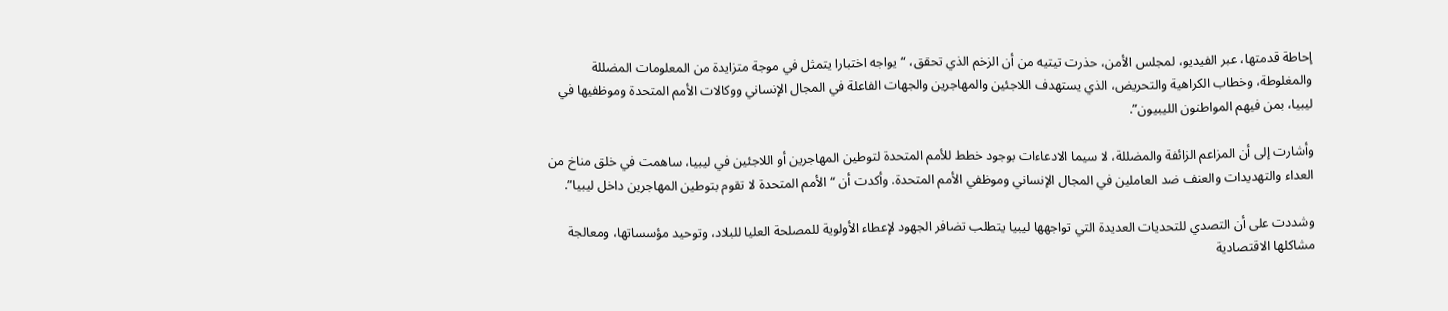إحاطة قدمتها، عبر الفيديو، لمجلس الأمن، حذرت تيتيه من أن الزخم الذي تحقق، “يواجه اختبارا يتمثل في موجة متزايدة من المعلومات المضللة والمغلوطة، وخطاب الكراهية والتحريض، الذي يستهدف اللاجئين والمهاجرين والجهات الفاعلة في المجال الإنساني ووكالات الأمم المتحدة وموظفيها في ليبيا، بمن فيهم المواطنون الليبيون”.

وأشارت إلى أن المزاعم الزائفة والمضللة، لا سيما الادعاءات بوجود خطط للأمم المتحدة لتوطين المهاجرين أو اللاجئين في ليبيا، ساهمت في خلق مناخ من العداء والتهديدات والعنف ضد العاملين في المجال الإنساني وموظفي الأمم المتحدة. وأكدت أن “الأمم المتحدة لا تقوم بتوطين المهاجرين داخل ليبيا”.

وشددت على أن التصدي للتحديات العديدة التي تواجهها ليبيا يتطلب تضافر الجهود لإعطاء الأولوية للمصلحة العليا للبلاد، وتوحيد مؤسساتها، ومعالجة مشاكلها الاقتصادية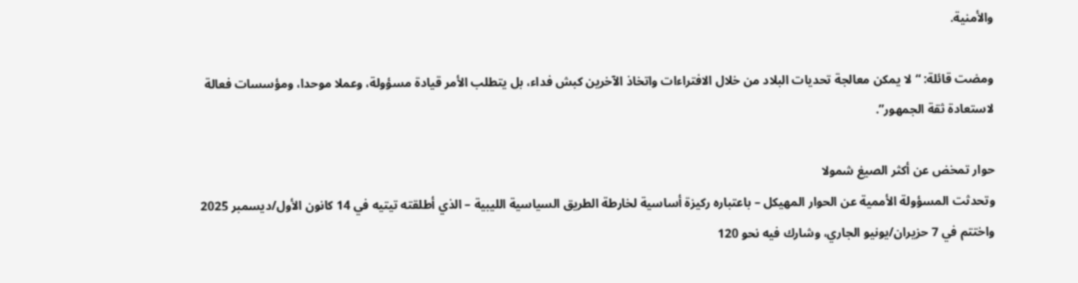والأمنية.

ومضت قائلة: “لا يمكن معالجة تحديات البلاد من خلال الافتراءات واتخاذ الآخرين كبش فداء، بل يتطلب الأمر قيادة مسؤولة، وعملا موحدا، ومؤسسات فعالة لاستعادة ثقة الجمهور”.

حوار تمخض عن أكثر الصيغ شمولا
وتحدثت المسؤولة الأممية عن الحوار المهيكل – باعتباره ركيزة أساسية لخارطة الطريق السياسية الليبية – الذي أطلقته تيتيه في 14 كانون الأول/ديسمبر 2025 واختتم في 7 حزيران/يونيو الجاري، وشارك فيه نحو 120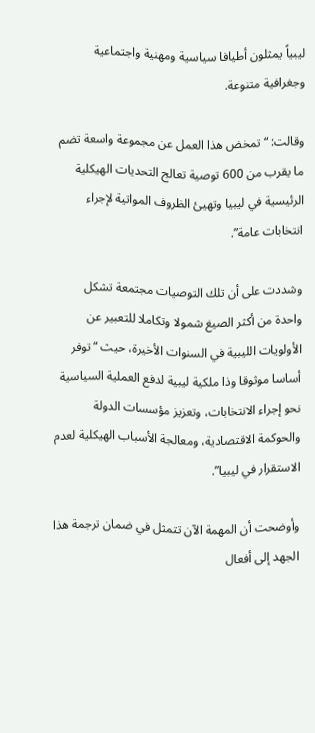ليبياً يمثلون أطيافا سياسية ومهنية واجتماعية وجغرافية متنوعة.

وقالت: “تمخض هذا العمل عن مجموعة واسعة تضم ما يقرب من 600 توصية تعالج التحديات الهيكلية الرئيسية في ليبيا وتهيئ الظروف المواتية لإجراء انتخابات عامة”.

وشددت على أن تلك التوصيات مجتمعة تشكل واحدة من أكثر الصيغ شمولا وتكاملا للتعبير عن الأولويات الليبية في السنوات الأخيرة، حيث “توفر أساسا موثوقا وذا ملكية ليبية لدفع العملية السياسية نحو إجراء الانتخابات، وتعزيز مؤسسات الدولة والحوكمة الاقتصادية، ومعالجة الأسباب الهيكلية لعدم الاستقرار في ليبيا”.

وأوضحت أن المهمة الآن تتمثل في ضمان ترجمة هذا الجهد إلى أفعال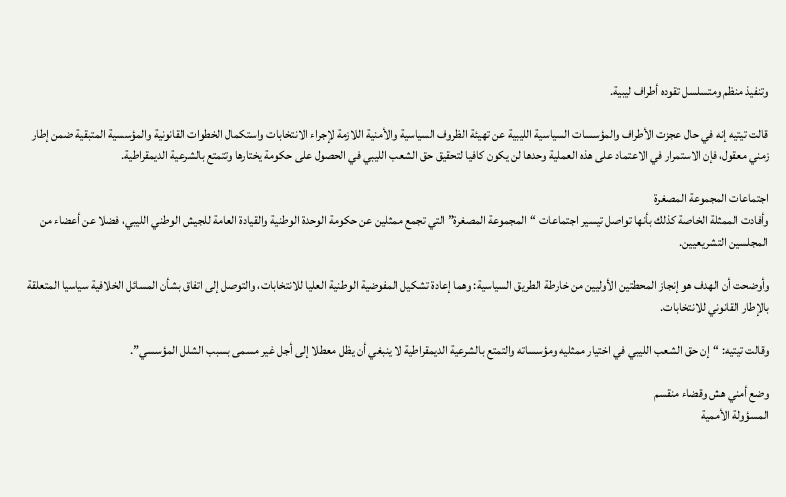وتنفيذ منظم ومتسلسل تقوده أطراف ليبية.

قالت تيتيه إنه في حال عجزت الأطراف والمؤسسات السياسية الليبية عن تهيئة الظروف السياسية والأمنية اللازمة لإجراء الانتخابات واستكمال الخطوات القانونية والمؤسسية المتبقية ضمن إطار زمني معقول، فإن الاستمرار في الاعتماد على هذه العملية وحدها لن يكون كافيا لتحقيق حق الشعب الليبي في الحصول على حكومة يختارها وتتمتع بالشرعية الديمقراطية.

اجتماعات المجموعة المصغرة
وأفادت الممثلة الخاصة كذلك بأنها تواصل تيسير اجتماعات “المجموعة المصغرة” التي تجمع ممثلين عن حكومة الوحدة الوطنية والقيادة العامة للجيش الوطني الليبي، فضلا عن أعضاء من المجلسين التشريعيين.

وأوضحت أن الهدف هو إنجاز المحطتين الأوليين من خارطة الطريق السياسية: وهما إعادة تشكيل المفوضية الوطنية العليا للانتخابات، والتوصل إلى اتفاق بشأن المسائل الخلافية سياسيا المتعلقة بالإطار القانوني للانتخابات.

وقالت تيتيه: “إن حق الشعب الليبي في اختيار ممثليه ومؤسساته والتمتع بالشرعية الديمقراطية لا ينبغي أن يظل معطلا إلى أجل غير مسمى بسبب الشلل المؤسسي”.

وضع أمني هش وقضاء منقسم
المسؤولة الأممية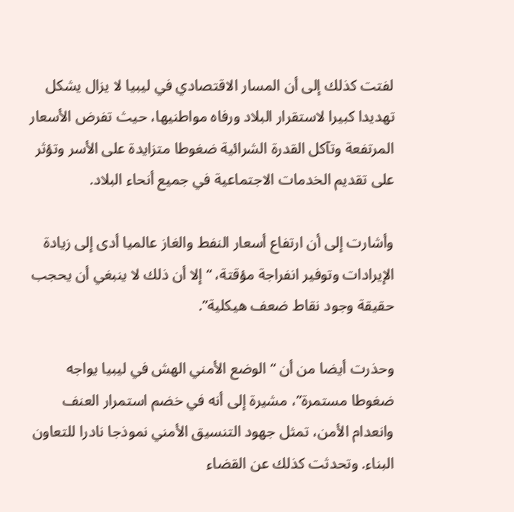لفتت كذلك إلى أن المسار الاقتصادي في ليبيا لا يزال يشكل تهديدا كبيرا لاستقرار البلاد ورفاه مواطنيها، حيث تفرض الأسعار المرتفعة وتآكل القدرة الشرائية ضغوطا متزايدة على الأسر وتؤثر على تقديم الخدمات الاجتماعية في جميع أنحاء البلاد.

وأشارت إلى أن ارتفاع أسعار النفط والغاز عالميا أدى إلى زيادة الإيرادات وتوفير انفراجة مؤقتة، “إلا أن ذلك لا ينبغي أن يحجب حقيقة وجود نقاط ضعف هيكلية”.

وحذرت أيضا من أن “الوضع الأمني الهش في ليبيا يواجه ضغوطا مستمرة”، مشيرة إلى أنه في خضم استمرار العنف وانعدام الأمن، تمثل جهود التنسيق الأمني نموذجا نادرا للتعاون البناء. وتحدثت كذلك عن القضاء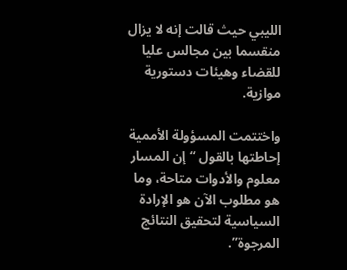الليبي حيث قالت إنه لا يزال منقسما بين مجالس عليا للقضاء وهيئات دستورية موازية.

واختتمت المسؤولة الأممية إحاطتها بالقول “إن المسار معلوم والأدوات متاحة، وما هو مطلوب الآن هو الإرادة السياسية لتحقيق النتائج المرجوة”.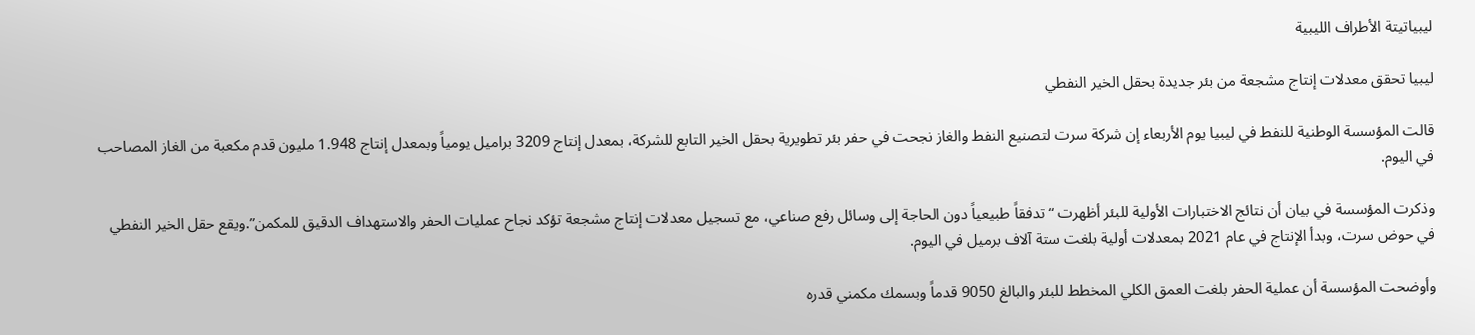ليبياتيتة الأطراف الليبية

ليبيا تحقق معدلات إنتاج مشجعة من بئر جديدة بحقل الخير النفطي

قالت المؤسسة الوطنية للنفط في ليبيا يوم الأربعاء إن شركة سرت لتصنيع النفط والغاز نجحت في حفر بئر تطويرية بحقل الخير التابع للشركة، بمعدل إنتاج 3209 براميل يومياً وبمعدل إنتاج 1.948 مليون قدم مكعبة من الغاز المصاحب في اليوم.

وذكرت المؤسسة في بيان أن نتائج الاختبارات الأولية للبئر أظهرت “تدفقاً طبيعياً دون الحاجة إلى وسائل رفع صناعي، مع تسجيل معدلات إنتاج مشجعة تؤكد نجاح عمليات الحفر والاستهداف الدقيق للمكمن”.ويقع حقل الخير النفطي في حوض سرت، وبدأ الإنتاج في عام 2021 بمعدلات أولية بلغت ستة آلاف برميل في اليوم.

وأوضحت المؤسسة أن عملية الحفر بلغت العمق الكلي المخطط للبئر والبالغ 9050 قدماً وبسمك مكمني قدره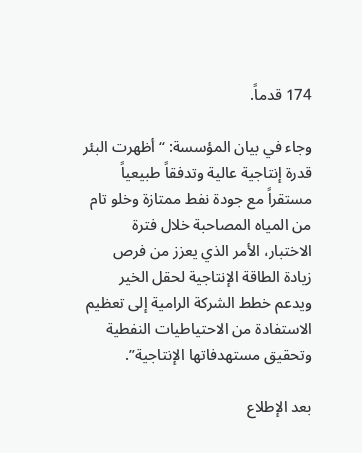174 قدماً.

وجاء في بيان المؤسسة: “أظهرت البئر قدرة إنتاجية عالية وتدفقاً طبيعياً مستقراً مع جودة نفط ممتازة وخلو تام من المياه المصاحبة خلال فترة الاختبار، الأمر الذي يعزز من فرص زيادة الطاقة الإنتاجية لحقل الخير ويدعم خطط الشركة الرامية إلى تعظيم الاستفادة من الاحتياطيات النفطية وتحقيق مستهدفاتها الإنتاجية”.

بعد الإطلاع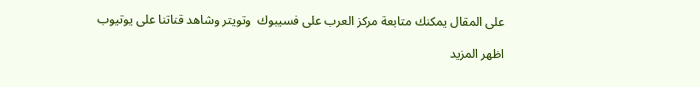على المقال يمكنك متابعة مركز العرب على فسيبوك  وتويتر وشاهد قناتنا على يوتيوب

اظهر المزيد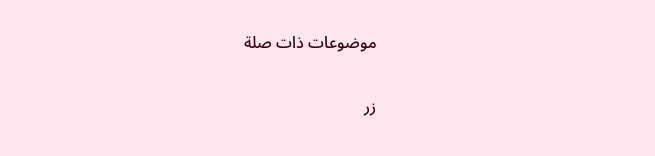موضوعات ذات صلة

زر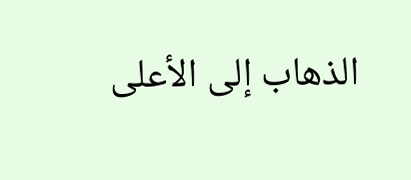الذهاب إلى الأعلى